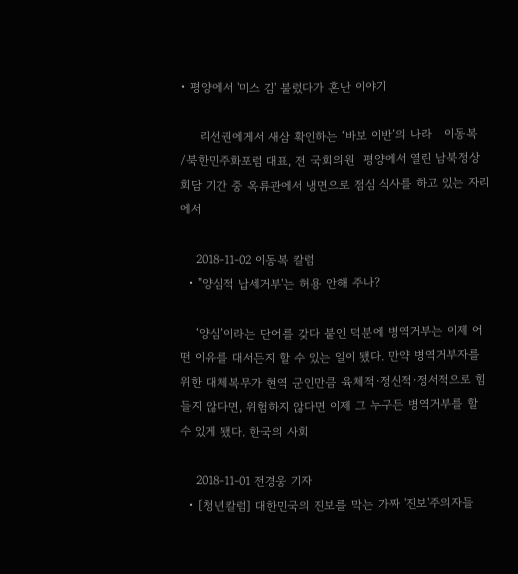• 평양에서 '미스 김' 불렀다가 혼난 이야기

     리선권에게서 새삼 확인하는 ‘바보 이반’의 나라   이동복  /북한민주화포럼 대표, 전 국회의원  평양에서 열린 남북정상회담 기간 중 옥류관에서 냉면으로 점심 식사를 하고 있는 자리에서

    2018-11-02 이동복 칼럼
  • "양심적 납세거부'는 허용 안해 주나?

    ‘양심’이라는 단어를 갖다 붙인 덕분에 병역거부는 이제 어떤 이유를 대서든지 할 수 있는 일이 됐다. 만약 병역거부자를 위한 대체복무가 현역 군인만큼 육체적·정신적·정서적으로 힘들지 않다면, 위험하지 않다면 이제 그 누구든 병역거부를 할 수 있게 됐다. 한국의 사회

    2018-11-01 전경웅 기자
  • [청년칼럼] 대한민국의 진보를 막는 가짜 '진보'주의자들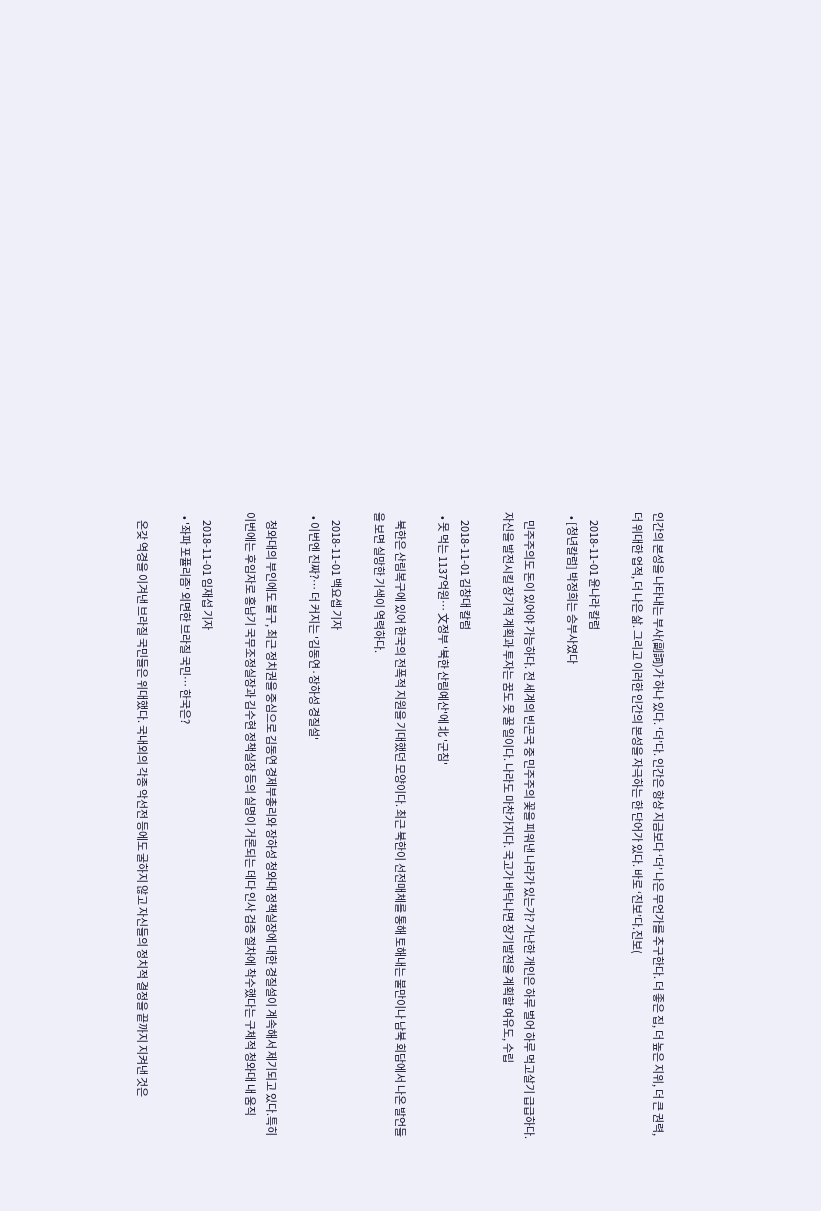인간의 본성을 나타내는 부사(副詞)가 하나 있다. ‘더’다. 인간은 항상 지금보다 ‘더’ 나은 무언가를 추구한다. 더 좋은 집, 더 높은 지위, 더 큰 권력, 더 위대한 업적, 더 나은 삶. 그리고 이러한 인간의 본성을 자극하는 한 단어가 있다. 바로 ‘진보’다.진보(

    2018-11-01 윤나라 칼럼
  • [청년칼럼] 박정희는 승부사였다

    민주주의도 돈이 있어야 가능하다. 전 세계의 빈곤국 중 민주주의 꽃을 피워낸 나라가 있는가? 가난한 개인은 하루 벌어 하루 먹고살기 급급하다. 자신을 발전시킬 장기적 계획과 투자는 꿈도 못 꿀 일이다. 나라도 마찬가지다. 국고가 바닥나면 장기발전을 계획할 여유도, 수립

    2018-11-01 김창대 칼럼
  • 못 먹는 1137억원… 文정부 '북한 산림예산'에 北 '군침'

    북한은 산림복구에 있어 한국의 전폭적 지원을 기대했던 모양이다. 최근 북한이 선전매체를 통해 토해내는 불만이나 남북 회담에서 나온 발언들을 보면 실망한 기색이 역력하다.

    2018-11-01 백요셉 기자
  • 이번엔 진짜?… 더 커지는 '김동연·장하성 경질설'

    청와대의 부인에도 불구, 최근 정치권을 중심으로 김동연 경제부총리와 장하성 청와대 정책실장에 대한 경질설이 계속해서 제기되고 있다.특히 이번에는 후임자로 홍남기 국무조정실장과 김수현 정책실장 등의 실명이 거론되는 데다 인사 검증 절차에 착수했다는 구체적 청와대 내 움직

    2018-11-01 임재섭 기자
  • '좌파 포퓰리즘' 외면한 브라질 국민… 한국은?

    온갖 역경을 이겨낸 브라질 국민들은 위대했다. 국내외의 각종 악선전 등에도 굴하지 않고 자신들의 정치적 결정을 끝까지 지켜낸 것은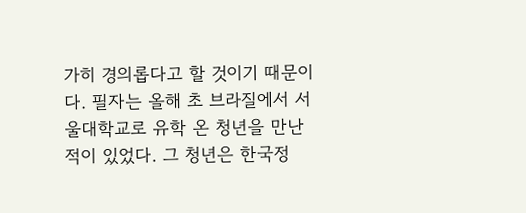가히 경의롭다고 할 것이기 때문이다. 필자는 올해 초 브라질에서 서울대학교로 유학 온 청년을 만난 적이 있었다. 그 청년은 한국정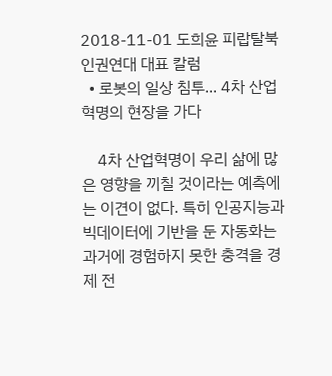2018-11-01 도희윤 피랍탈북인권연대 대표 칼럼
  • 로봇의 일상 침투... 4차 산업혁명의 현장을 가다

    4차 산업혁명이 우리 삶에 많은 영향을 끼칠 것이라는 예측에는 이견이 없다. 특히 인공지능과 빅데이터에 기반을 둔 자동화는 과거에 경험하지 못한 충격을 경제 전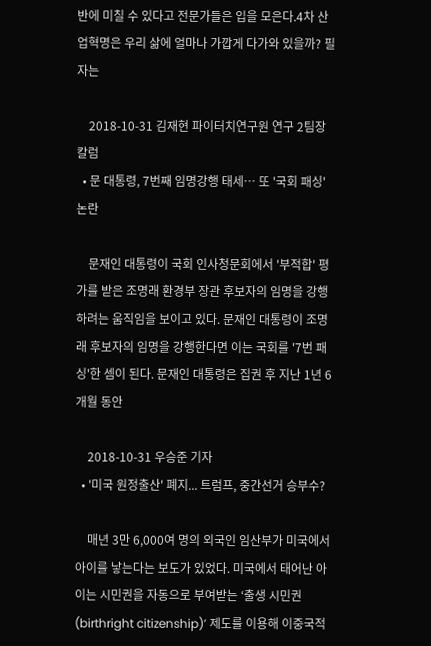반에 미칠 수 있다고 전문가들은 입을 모은다.4차 산업혁명은 우리 삶에 얼마나 가깝게 다가와 있을까? 필자는

    2018-10-31 김재현 파이터치연구원 연구 2팀장 칼럼
  • 문 대통령, 7번째 임명강행 태세… 또 '국회 패싱' 논란

    문재인 대통령이 국회 인사청문회에서 '부적합' 평가를 받은 조명래 환경부 장관 후보자의 임명을 강행하려는 움직임을 보이고 있다. 문재인 대통령이 조명래 후보자의 임명을 강행한다면 이는 국회를 '7번 패싱'한 셈이 된다. 문재인 대통령은 집권 후 지난 1년 6개월 동안

    2018-10-31 우승준 기자
  • '미국 원정출산' 폐지... 트럼프, 중간선거 승부수?

    매년 3만 6,000여 명의 외국인 임산부가 미국에서 아이를 낳는다는 보도가 있었다. 미국에서 태어난 아이는 시민권을 자동으로 부여받는 ‘출생 시민권(birthright citizenship)’ 제도를 이용해 이중국적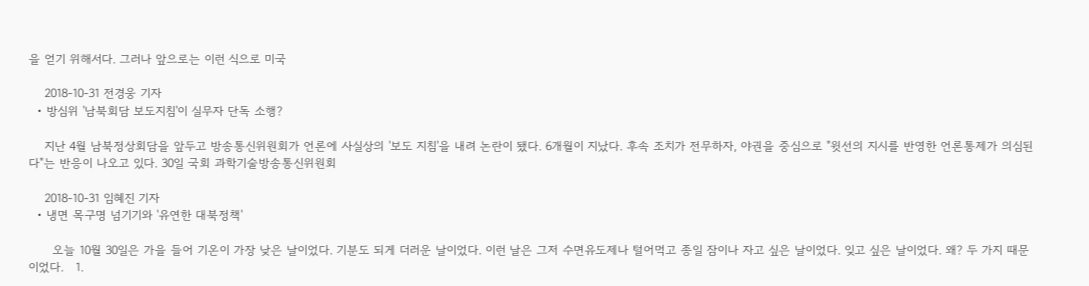을 얻기 위해서다. 그러나 앞으로는 이런 식으로 미국

    2018-10-31 전경웅 기자
  • 방심위 '남북회담 보도지침'이 실무자 단독 소행?

    지난 4월 남북정상회담을 앞두고 방송통신위원회가 언론에 사실상의 '보도 지침'을 내려 논란이 됐다. 6개월이 지났다. 후속 조치가 전무하자, 야권을 중심으로 "윗선의 지시를 반영한 언론통제가 의심된다"는 반응이 나오고 있다. 30일 국회 과학기술방송통신위원회

    2018-10-31 임혜진 기자
  • 냉면 목구명 넘기기와 '유연한 대북정책'

      오늘 10월 30일은 가을 들어 기온이 가장 낮은 날이었다. 기분도 되게 더러운 날이었다. 이런 날은 그저 수면유도제나 털어먹고 종일 잠이나 자고 싶은 날이었다. 잊고 싶은 날이었다. 왜? 두 가지 때문이었다.   1.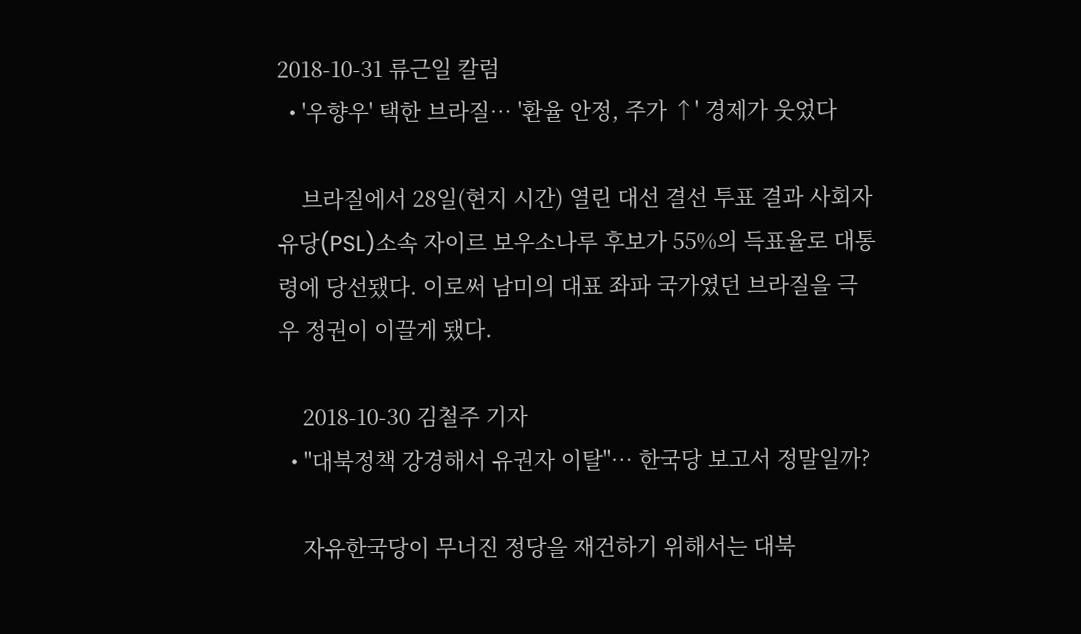2018-10-31 류근일 칼럼
  • '우향우' 택한 브라질… '환율 안정, 주가 ↑' 경제가 웃었다

    브라질에서 28일(현지 시간) 열린 대선 결선 투표 결과 사회자유당(PSL)소속 자이르 보우소나루 후보가 55%의 득표율로 대통령에 당선됐다. 이로써 남미의 대표 좌파 국가였던 브라질을 극우 정권이 이끌게 됐다.

    2018-10-30 김철주 기자
  • "대북정책 강경해서 유권자 이탈"… 한국당 보고서 정말일까?

    자유한국당이 무너진 정당을 재건하기 위해서는 대북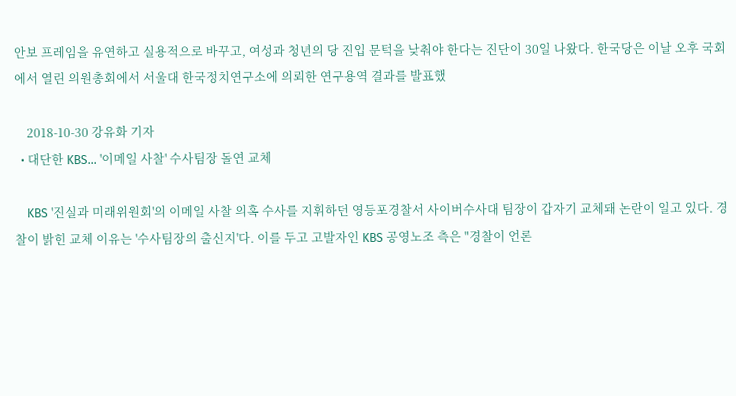안보 프레임을 유연하고 실용적으로 바꾸고, 여성과 청년의 당 진입 문턱을 낮춰야 한다는 진단이 30일 나왔다. 한국당은 이날 오후 국회에서 열린 의원총회에서 서울대 한국정치연구소에 의뢰한 연구용역 결과를 발표했

    2018-10-30 강유화 기자
  • 대단한 KBS... '이메일 사찰' 수사팀장 돌연 교체

    KBS '진실과 미래위원회'의 이메일 사찰 의혹 수사를 지휘하던 영등포경찰서 사이버수사대 팀장이 갑자기 교체돼 논란이 일고 있다. 경찰이 밝힌 교체 이유는 '수사팀장의 출신지'다. 이를 두고 고발자인 KBS 공영노조 측은 "경찰이 언론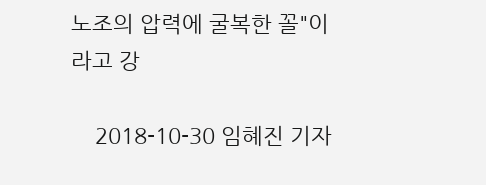노조의 압력에 굴복한 꼴"이라고 강

    2018-10-30 임혜진 기자